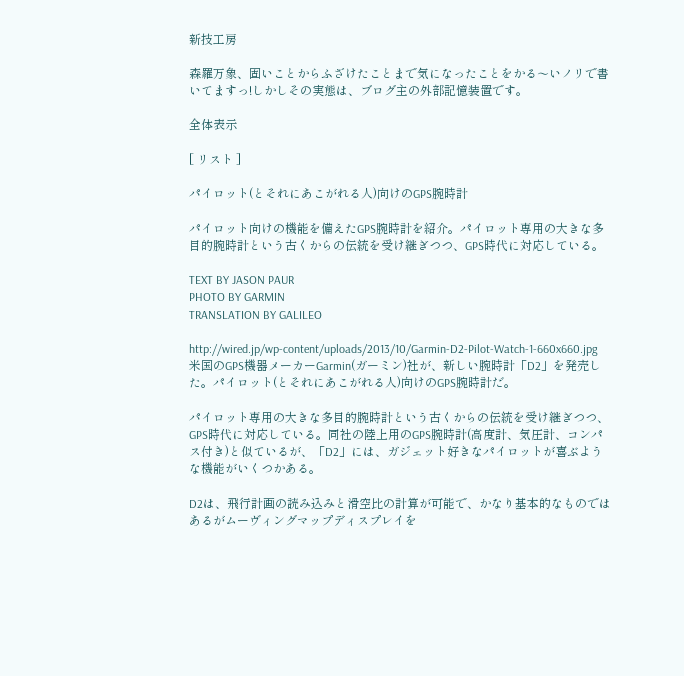新技工房

森羅万象、固いことからふざけたことまで気になったことをかる〜いノリで書いてますっ!しかしその実態は、ブログ主の外部記憶装置です。

全体表示

[ リスト ]

パイロット(とそれにあこがれる人)向けのGPS腕時計

パイロット向けの機能を備えたGPS腕時計を紹介。パイロット専用の大きな多目的腕時計という古くからの伝統を受け継ぎつつ、GPS時代に対応している。

TEXT BY JASON PAUR
PHOTO BY GARMIN
TRANSLATION BY GALILEO

http://wired.jp/wp-content/uploads/2013/10/Garmin-D2-Pilot-Watch-1-660x660.jpg
米国のGPS機器メーカーGarmin(ガーミン)社が、新しい腕時計「D2」を発売した。パイロット(とそれにあこがれる人)向けのGPS腕時計だ。

パイロット専用の大きな多目的腕時計という古くからの伝統を受け継ぎつつ、GPS時代に対応している。同社の陸上用のGPS腕時計(高度計、気圧計、コンパス付き)と似ているが、「D2」には、ガジェット好きなパイロットが喜ぶような機能がいくつかある。

D2は、飛行計画の読み込みと滑空比の計算が可能で、かなり基本的なものではあるがムーヴィングマップディスプレイを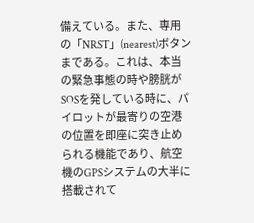備えている。また、専用の「NRST」(nearest)ボタンまである。これは、本当の緊急事態の時や膀胱がSOSを発している時に、パイロットが最寄りの空港の位置を即座に突き止められる機能であり、航空機のGPSシステムの大半に搭載されて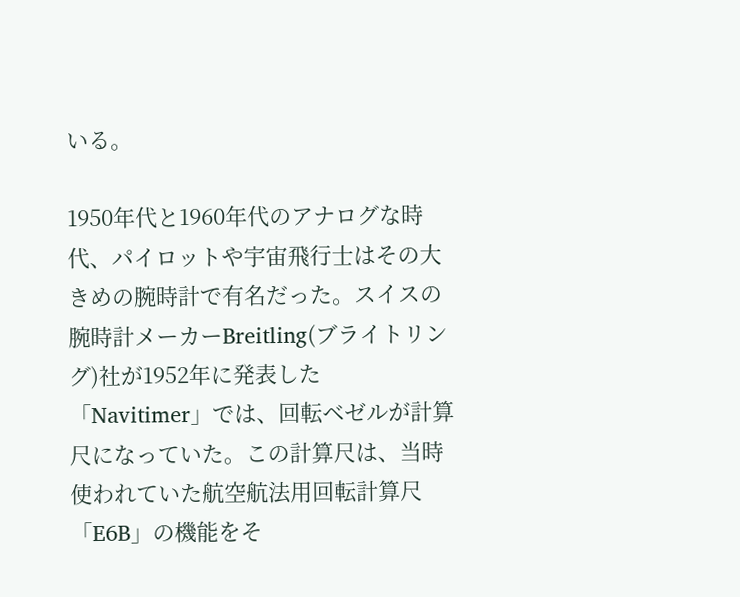いる。

1950年代と1960年代のアナログな時代、パイロットや宇宙飛行士はその大きめの腕時計で有名だった。スイスの腕時計メーカーBreitling(ブライトリング)社が1952年に発表した「Navitimer」では、回転ベゼルが計算尺になっていた。この計算尺は、当時使われていた航空航法用回転計算尺「E6B」の機能をそ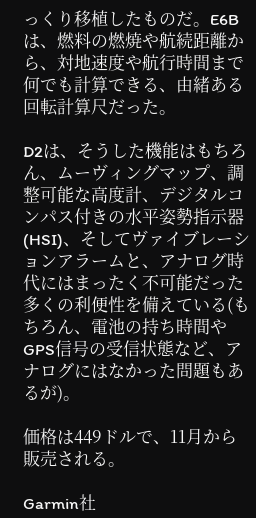っくり移植したものだ。E6Bは、燃料の燃焼や航続距離から、対地速度や航行時間まで何でも計算できる、由緒ある回転計算尺だった。

D2は、そうした機能はもちろん、ムーヴィングマップ、調整可能な高度計、デジタルコンパス付きの水平姿勢指示器(HSI)、そしてヴァイブレーションアラームと、アナログ時代にはまったく不可能だった多くの利便性を備えている(もちろん、電池の持ち時間やGPS信号の受信状態など、アナログにはなかった問題もあるが)。

価格は449ドルで、11月から販売される。

Garmin社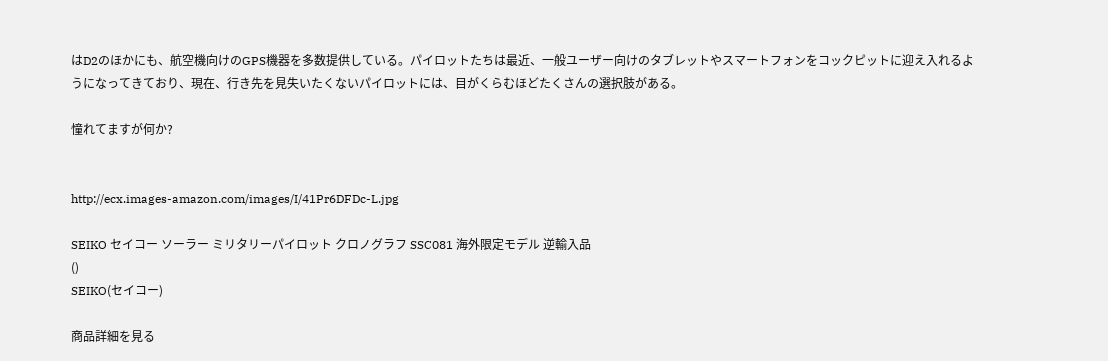はD2のほかにも、航空機向けのGPS機器を多数提供している。パイロットたちは最近、一般ユーザー向けのタブレットやスマートフォンをコックピットに迎え入れるようになってきており、現在、行き先を見失いたくないパイロットには、目がくらむほどたくさんの選択肢がある。

憧れてますが何か?


http://ecx.images-amazon.com/images/I/41Pr6DFDc-L.jpg

SEIKO セイコー ソーラー ミリタリーパイロット クロノグラフ SSC081 海外限定モデル 逆輸入品
()
SEIKO(セイコー)

商品詳細を見る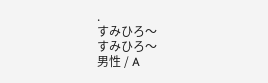.
すみひろ〜
すみひろ〜
男性 / A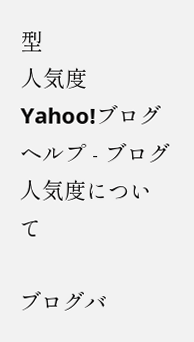型
人気度
Yahoo!ブログヘルプ - ブログ人気度について

ブログバ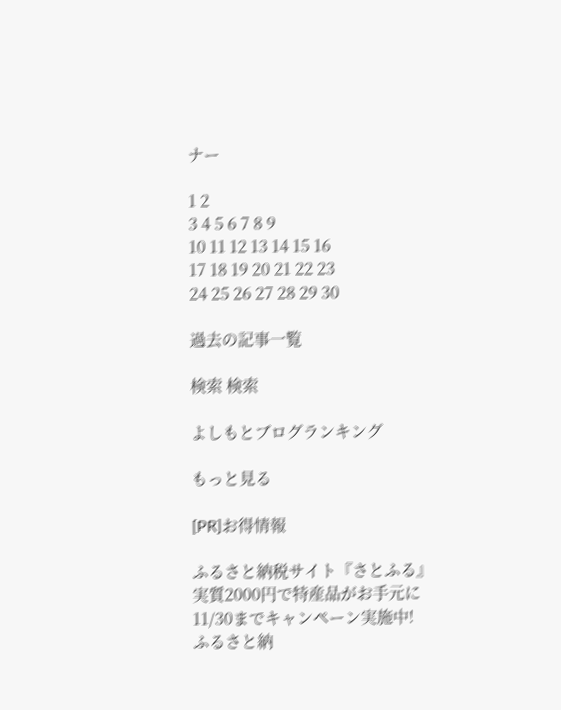ナー

1 2
3 4 5 6 7 8 9
10 11 12 13 14 15 16
17 18 19 20 21 22 23
24 25 26 27 28 29 30

過去の記事一覧

検索 検索

よしもとブログランキング

もっと見る

[PR]お得情報

ふるさと納税サイト『さとふる』
実質2000円で特産品がお手元に
11/30までキャンペーン実施中!
ふるさと納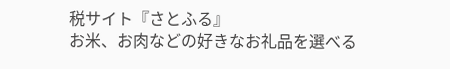税サイト『さとふる』
お米、お肉などの好きなお礼品を選べる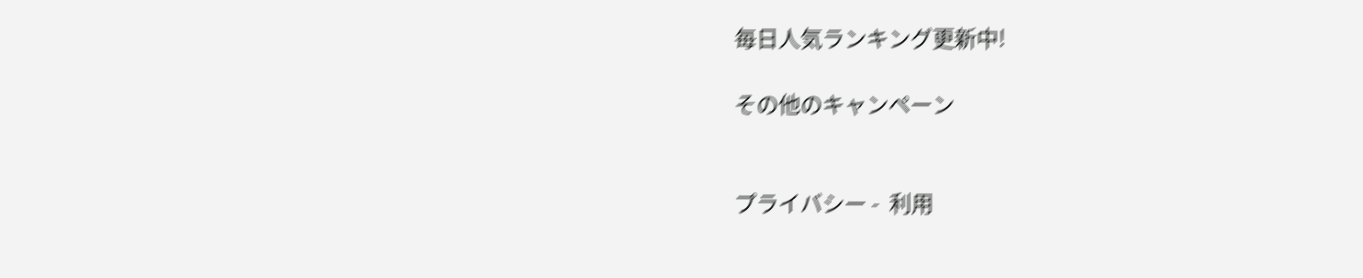毎日人気ランキング更新中!

その他のキャンペーン


プライバシー -  利用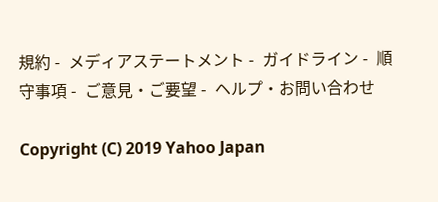規約 -  メディアステートメント -  ガイドライン -  順守事項 -  ご意見・ご要望 -  ヘルプ・お問い合わせ

Copyright (C) 2019 Yahoo Japan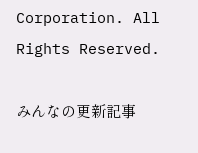Corporation. All Rights Reserved.

みんなの更新記事